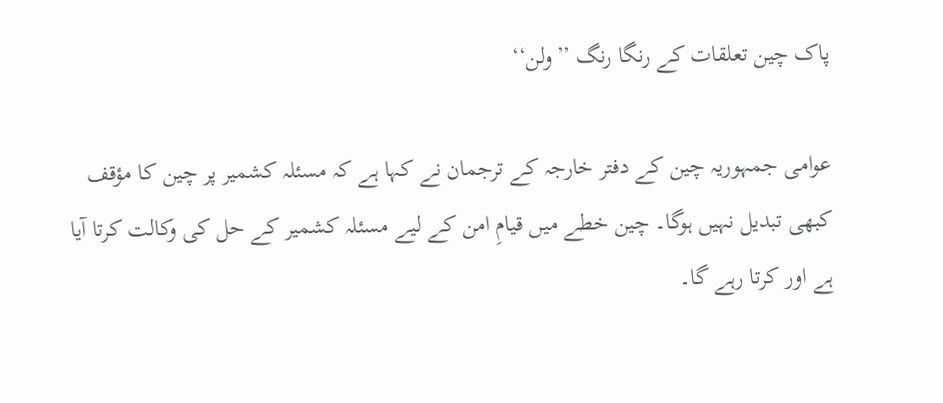پاک چین تعلقات کے رنگا رنگ ’’ولن‘‘

عوامی جمہوریہ چین کے دفتر خارجہ کے ترجمان نے کہا ہے کہ مسئلہ کشمیر پر چین کا مؤقف کبھی تبدیل نہیں ہوگا۔ چین خطے میں قیامِ امن کے لیے مسئلہ کشمیر کے حل کی وکالت کرتا آیا ہے اور کرتا رہے گا۔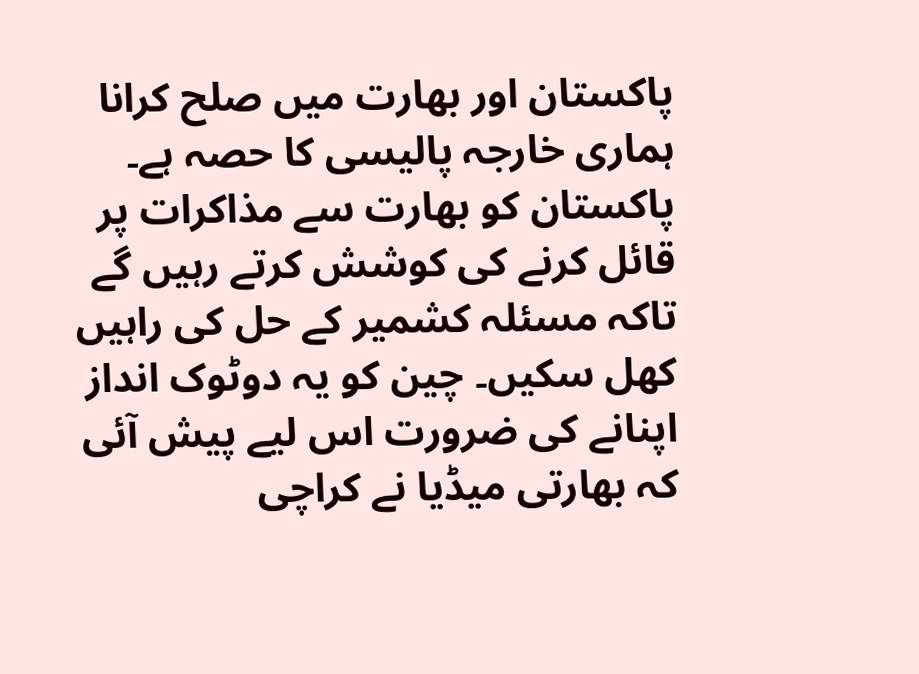پاکستان اور بھارت میں صلح کرانا ہماری خارجہ پالیسی کا حصہ ہے۔ پاکستان کو بھارت سے مذاکرات پر قائل کرنے کی کوشش کرتے رہیں گے تاکہ مسئلہ کشمیر کے حل کی راہیں کھل سکیں۔ چین کو یہ دوٹوک انداز اپنانے کی ضرورت اس لیے پیش آئی کہ بھارتی میڈیا نے کراچی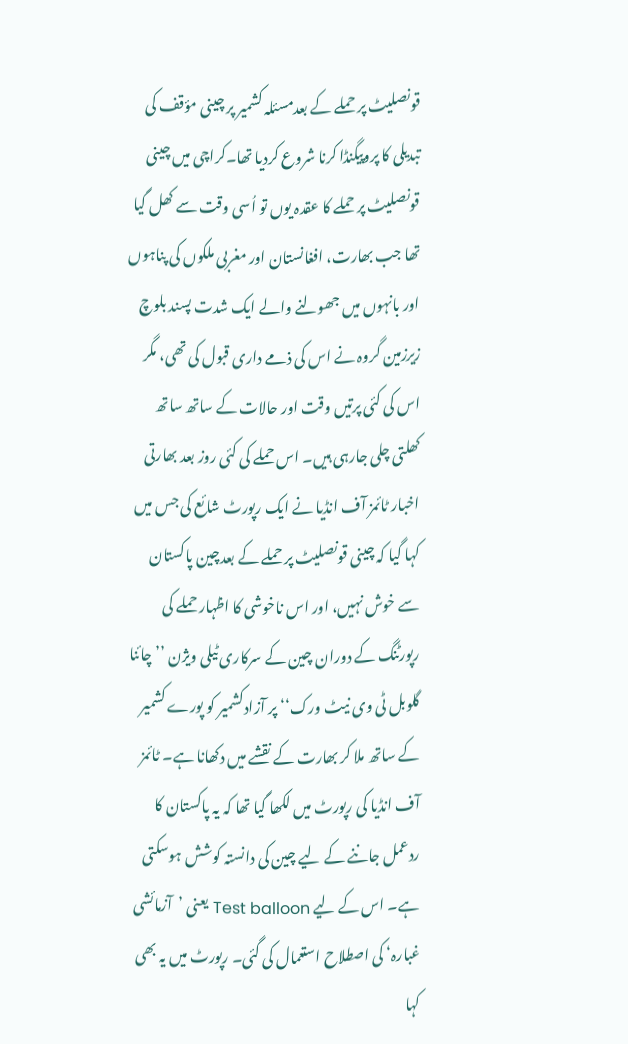قونصلیٹ پر حملے کے بعدمسئلہ کشمیر پر چینی مؤقف کی تبدیلی کا پروپیگنڈا کرنا شروع کردیا تھا۔کراچی میں چینی قونصلیٹ پر حملے کا عقدہ یوں تو اُسی وقت سے کھل گیا تھا جب بھارت، افغانستان اور مغربی ملکوں کی پناہوں اور بانہوں میں جھولنے والے ایک شدت پسند بلوچ زیرزمین گروہ نے اس کی ذمے داری قبول کی تھی، مگر اس کی کئی پرتیں وقت اور حالات کے ساتھ ساتھ کھلتی چلی جارہی ہیں۔ اس حملے کی کئی روز بعد بھارتی اخبار ٹائمز آف انڈیا نے ایک رپورٹ شائع کی جس میں کہا گیا کہ چینی قونصلیٹ پر حملے کے بعدچین پاکستان سے خوش نہیں، اور اس ناخوشی کا اظہار حملے کی رپورٹنگ کے دوران چین کے سرکاری ٹیلی ویژن ’’چائنا گلوبل ٹی وی نیٹ ورک‘‘ پر آزادکشمیر کو پورے کشمیر کے ساتھ ملا کر بھارت کے نقشے میں دکھانا ہے۔ ٹائمز آف انڈیا کی رپورٹ میں لکھا گیا تھا کہ یہ پاکستان کا ردعمل جاننے کے لیے چین کی دانستہ کوشش ہوسکتی ہے۔ اس کے لیے Test balloon یعنی ’آزمائشی غبارہ‘ کی اصطلاح استعمال کی گئی۔ رپورٹ میں یہ بھی کہا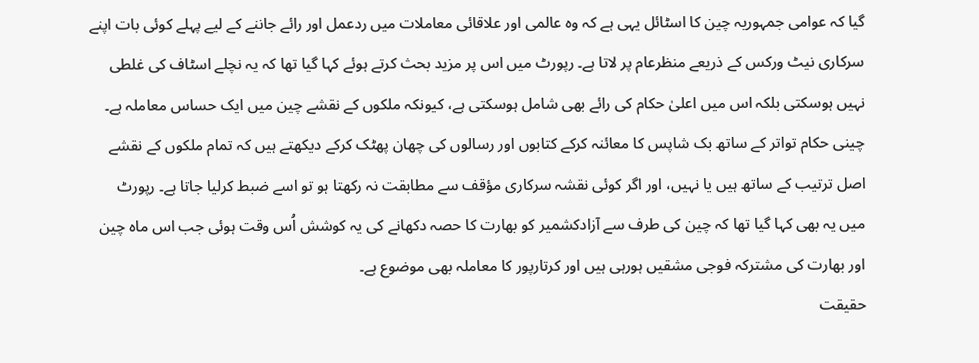گیا کہ عوامی جمہوریہ چین کا اسٹائل یہی ہے کہ وہ عالمی اور علاقائی معاملات میں ردعمل اور رائے جاننے کے لیے پہلے کوئی بات اپنے سرکاری نیٹ ورکس کے ذریعے منظرعام پر لاتا ہے۔ رپورٹ میں اس پر مزید بحث کرتے ہوئے کہا گیا تھا کہ یہ نچلے اسٹاف کی غلطی نہیں ہوسکتی بلکہ اس میں اعلیٰ حکام کی رائے بھی شامل ہوسکتی ہے، کیونکہ ملکوں کے نقشے چین میں ایک حساس معاملہ ہے۔ چینی حکام تواتر کے ساتھ بک شاپس کا معائنہ کرکے کتابوں اور رسالوں کی چھان پھٹک کرکے دیکھتے ہیں کہ تمام ملکوں کے نقشے اصل ترتیب کے ساتھ ہیں یا نہیں، اور اگر کوئی نقشہ سرکاری مؤقف سے مطابقت نہ رکھتا ہو تو اسے ضبط کرلیا جاتا ہے۔ رپورٹ میں یہ بھی کہا گیا تھا کہ چین کی طرف سے آزادکشمیر کو بھارت کا حصہ دکھانے کی یہ کوشش اُس وقت ہوئی جب اس ماہ چین اور بھارت کی مشترکہ فوجی مشقیں ہورہی ہیں اور کرتارپور کا معاملہ بھی موضوع ہے۔
حقیقت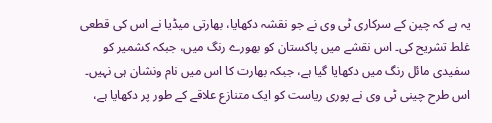یہ ہے کہ چین کے سرکاری ٹی وی نے جو نقشہ دکھایا، بھارتی میڈیا نے اس کی قطعی غلط تشریح کی۔ اس نقشے میں پاکستان کو بھورے رنگ میں، جبکہ کشمیر کو سفیدی مائل رنگ میں دکھایا گیا ہے، جبکہ بھارت کا اس میں نام ونشان ہی نہیں۔ اس طرح چینی ٹی وی نے پوری ریاست کو ایک متنازع علاقے کے طور پر دکھایا ہے،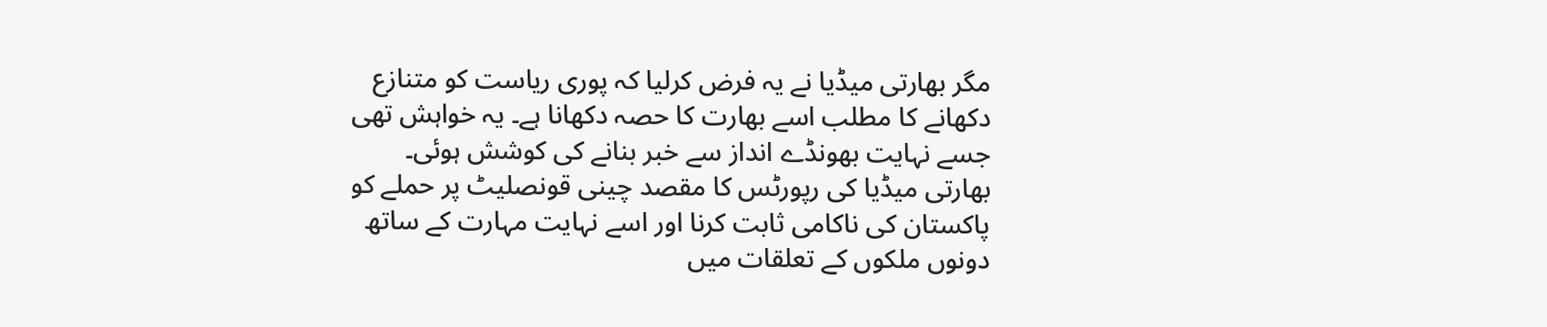مگر بھارتی میڈیا نے یہ فرض کرلیا کہ پوری ریاست کو متنازع دکھانے کا مطلب اسے بھارت کا حصہ دکھانا ہے۔ یہ خواہش تھی جسے نہایت بھونڈے انداز سے خبر بنانے کی کوشش ہوئی۔ بھارتی میڈیا کی رپورٹس کا مقصد چینی قونصلیٹ پر حملے کو پاکستان کی ناکامی ثابت کرنا اور اسے نہایت مہارت کے ساتھ دونوں ملکوں کے تعلقات میں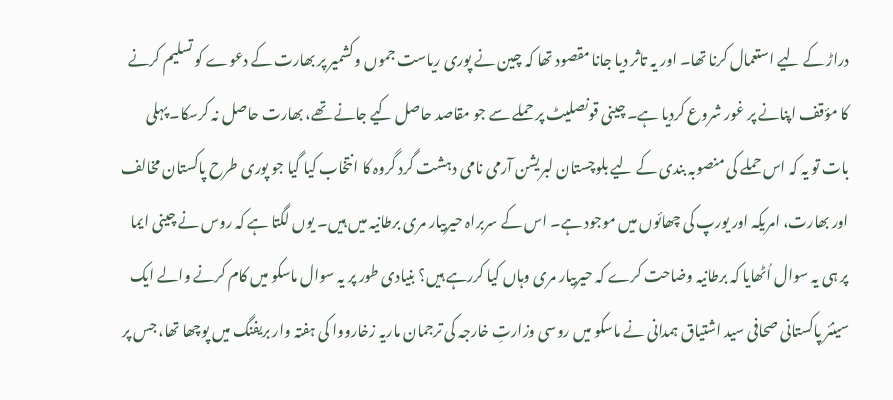دراڑ کے لیے استعمال کرنا تھا۔ اور یہ تاثر دیا جانا مقصود تھا کہ چین نے پوری ریاست جموں وکشمیر پر بھارت کے دعوے کو تسلیم کرنے کا مؤقف اپنانے پر غور شروع کردیا ہے۔ چینی قونصلیٹ پر حملے سے جو مقاصد حاصل کیے جانے تھے، بھارت حاصل نہ کرسکا۔ پہلی بات تو یہ کہ اس حملے کی منصوبہ بندی کے لیے بلوچستان لبریشن آرمی نامی دہشت گرد گروہ کا انتخاب کیا گیا جو پوری طرح پاکستان مخالف اور بھارت، امریکہ اور یورپ کی چھائوں میں موجود ہے۔ اس کے سربراہ حیربیار مری برطانیہ میں ہیں۔ یوں لگتا ہے کہ روس نے چینی ایما پر ہی یہ سوال اُٹھایا کہ برطانیہ وضاحت کرے کہ حیربیار مری وہاں کیا کررہے ہیں؟ بنیادی طور پر یہ سوال ماسکو میں کام کرنے والے ایک سینئر پاکستانی صحافی سید اشتیاق ہمدانی نے ماسکو میں روسی وزارتِ خارجہ کی ترجمان ماریہ زخارووا کی ہفتہ وار بریفنگ میں پوچھا تھا، جس پر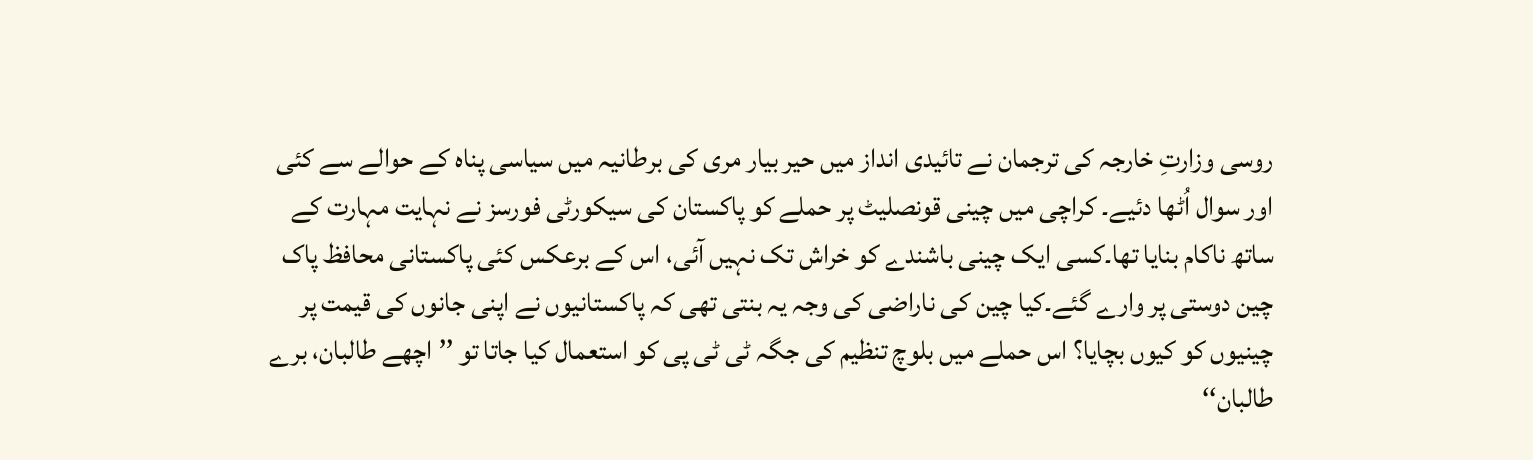روسی وزارتِ خارجہ کی ترجمان نے تائیدی انداز میں حیر بیار مری کی برطانیہ میں سیاسی پناہ کے حوالے سے کئی اور سوال اُٹھا دئیے۔ کراچی میں چینی قونصلیٹ پر حملے کو پاکستان کی سیکورٹی فورسز نے نہایت مہارت کے ساتھ ناکام بنایا تھا۔کسی ایک چینی باشندے کو خراش تک نہیں آئی، اس کے برعکس کئی پاکستانی محافظ پاک چین دوستی پر وارے گئے۔کیا چین کی ناراضی کی وجہ یہ بنتی تھی کہ پاکستانیوں نے اپنی جانوں کی قیمت پر چینیوں کو کیوں بچایا؟ اس حملے میں بلوچ تنظیم کی جگہ ٹی ٹی پی کو استعمال کیا جاتا تو ’’اچھے طالبان، برے طالبان‘‘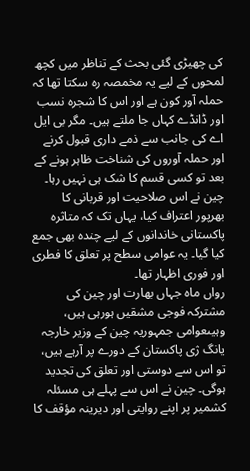کی چھیڑی گئی بحث کے تناظر میں کچھ لمحوں کے لیے یہ مخمصہ رہ سکتا تھا کہ حملہ آور کون ہے اور اس کا شجرہ نسب اور ڈانڈے کہاں جا ملتے ہیں۔ مگر بی ایل اے کی جانب سے ذمے داری قبول کرنے اور حملہ آوروں کی شناخت ظاہر ہونے کے بعد تو کسی قسم کا شک ہی نہیں رہا۔ چین نے اس صلاحیت اور قربانی کا بھرپور اعتراف کیا، یہاں تک کہ متاثرہ پاکستانی خاندانوں کے لیے چندہ بھی جمع کیا گیا۔ یہ عوامی سطح پر تعلق کا فطری اور فوری اظہار تھا۔
رواں ماہ جہاں بھارت اور چین کی مشترکہ فوجی مشقیں ہورہی ہیں، وہیںعوامی جمہوریہ چین کے وزیر خارجہ یانگ ژی پاکستان کے دورے پر آرہے ہیں، تو اس سے دوستی اور تعلق کی تجدید ہوگی۔ چین نے اس سے پہلے ہی مسئلہ کشمیر پر اپنے روایتی اور دیرینہ مؤقف کا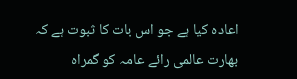اعادہ کیا ہے جو اس بات کا ثبوت ہے کہ بھارت عالمی رائے عامہ کو گمراہ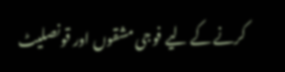کرنے کے لیے فوجی مشقوں اور قونصلیٹ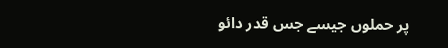پر حملوں جیسے جس قدر دائو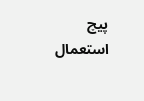پیچ استعمال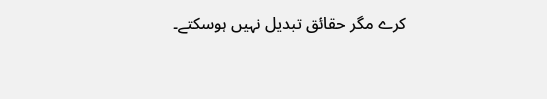کرے مگر حقائق تبدیل نہیں ہوسکتے۔